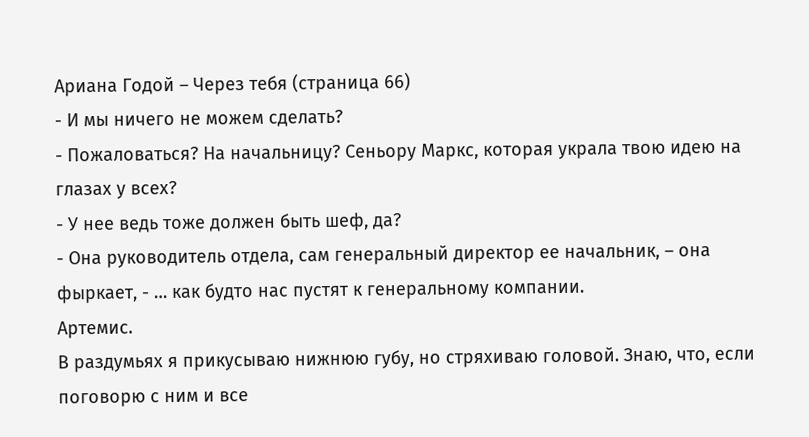Ариана Годой – Через тебя (страница 66)
- И мы ничего не можем сделать?
- Пожаловаться? На начальницу? Сеньору Маркс, которая украла твою идею на глазах у всех?
- У нее ведь тоже должен быть шеф, да?
- Она руководитель отдела, сам генеральный директор ее начальник, – она фыркает, - … как будто нас пустят к генеральному компании.
Артемис.
В раздумьях я прикусываю нижнюю губу, но стряхиваю головой. Знаю, что, если поговорю с ним и все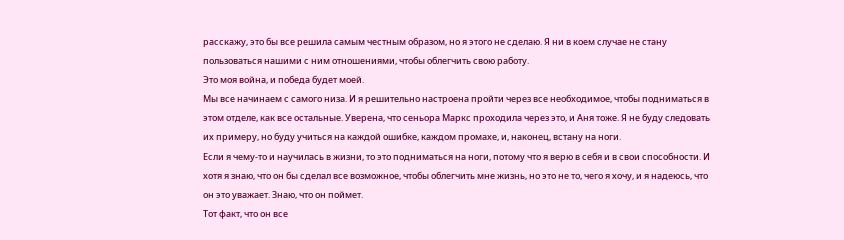расскажу, это бы все решила самым честным образом, но я этого не сделаю. Я ни в коем случае не стану пользоваться нашими с ним отношениями, чтобы облегчить свою работу.
Это моя война, и победа будет моей.
Мы все начинаем с самого низа. И я решительно настроена пройти через все необходимое, чтобы подниматься в этом отделе, как все остальные. Уверена, что сеньора Маркс проходила через это, и Аня тоже. Я не буду следовать их примеру, но буду учиться на каждой ошибке, каждом промахе, и, наконец, встану на ноги.
Если я чему-то и научилась в жизни, то это подниматься на ноги, потому что я верю в себя и в свои способности. И хотя я знаю, что он бы сделал все возможное, чтобы облегчить мне жизнь, но это не то, чего я хочу, и я надеюсь, что он это уважает. Знаю, что он поймет.
Тот факт, что он все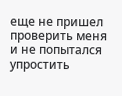еще не пришел проверить меня и не попытался упростить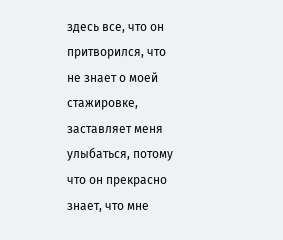здесь все, что он притворился, что не знает о моей стажировке, заставляет меня улыбаться, потому что он прекрасно знает, что мне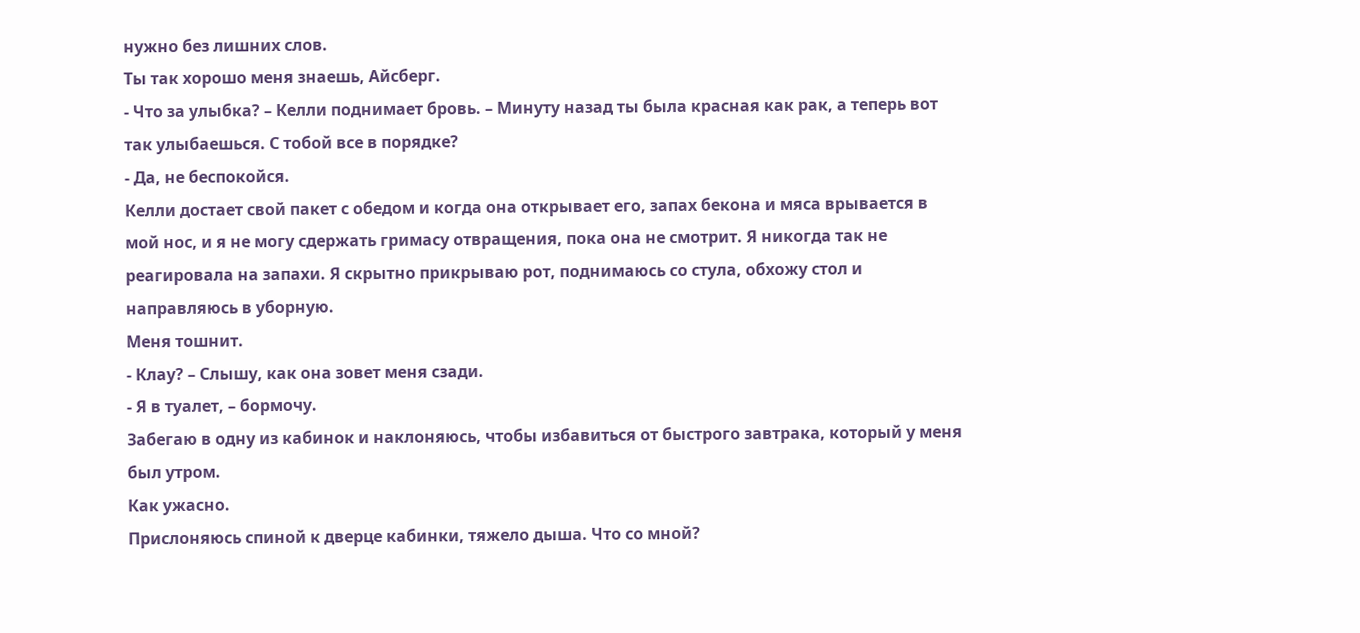нужно без лишних слов.
Ты так хорошо меня знаешь, Айсберг.
- Что за улыбка? – Келли поднимает бровь. – Минуту назад ты была красная как рак, а теперь вот так улыбаешься. С тобой все в порядке?
- Да, не беспокойся.
Келли достает свой пакет с обедом и когда она открывает его, запах бекона и мяса врывается в мой нос, и я не могу сдержать гримасу отвращения, пока она не смотрит. Я никогда так не реагировала на запахи. Я скрытно прикрываю рот, поднимаюсь со стула, обхожу стол и направляюсь в уборную.
Меня тошнит.
- Клау? – Слышу, как она зовет меня сзади.
- Я в туалет, – бормочу.
Забегаю в одну из кабинок и наклоняюсь, чтобы избавиться от быстрого завтрака, который у меня был утром.
Как ужасно.
Прислоняюсь спиной к дверце кабинки, тяжело дыша. Что со мной?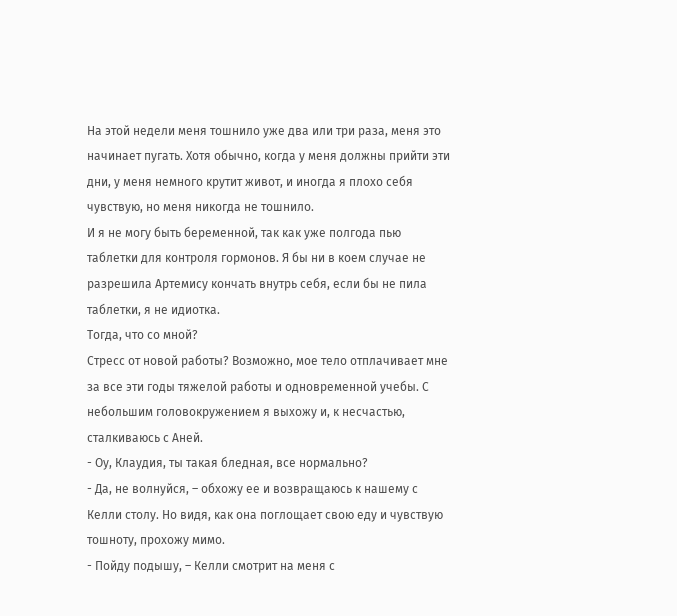На этой недели меня тошнило уже два или три раза, меня это начинает пугать. Хотя обычно, когда у меня должны прийти эти дни, у меня немного крутит живот, и иногда я плохо себя чувствую, но меня никогда не тошнило.
И я не могу быть беременной, так как уже полгода пью таблетки для контроля гормонов. Я бы ни в коем случае не разрешила Артемису кончать внутрь себя, если бы не пила таблетки, я не идиотка.
Тогда, что со мной?
Стресс от новой работы? Возможно, мое тело отплачивает мне за все эти годы тяжелой работы и одновременной учебы. С небольшим головокружением я выхожу и, к несчастью, сталкиваюсь с Аней.
- Оу, Клаудия, ты такая бледная, все нормально?
- Да, не волнуйся, – обхожу ее и возвращаюсь к нашему с Келли столу. Но видя, как она поглощает свою еду и чувствую тошноту, прохожу мимо.
- Пойду подышу, – Келли смотрит на меня с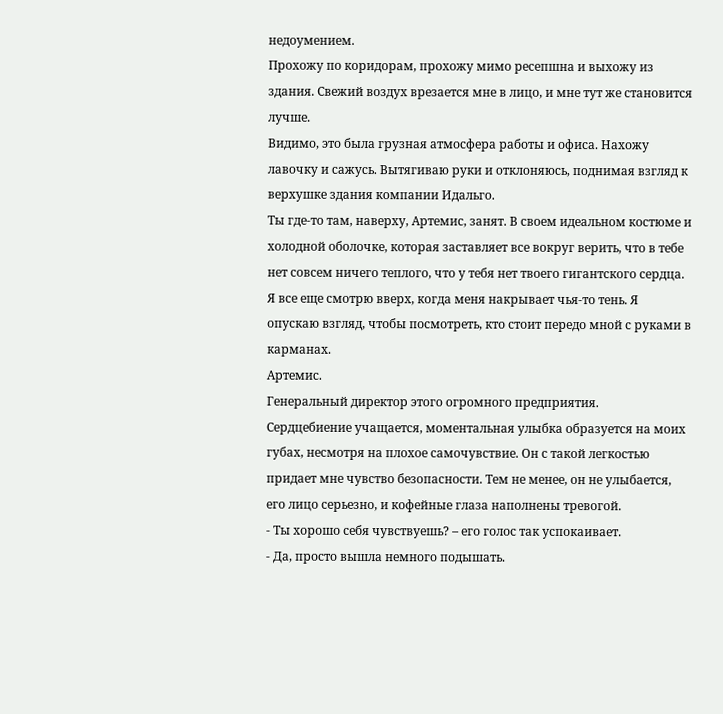недоумением.
Прохожу по коридорам, прохожу мимо ресепшна и выхожу из здания. Свежий воздух врезается мне в лицо, и мне тут же становится лучше.
Видимо, это была грузная атмосфера работы и офиса. Нахожу лавочку и сажусь. Вытягиваю руки и отклоняюсь, поднимая взгляд к верхушке здания компании Идальго.
Ты где-то там, наверху, Артемис, занят. В своем идеальном костюме и холодной оболочке, которая заставляет все вокруг верить, что в тебе нет совсем ничего теплого, что у тебя нет твоего гигантского сердца.
Я все еще смотрю вверх, когда меня накрывает чья-то тень. Я опускаю взгляд, чтобы посмотреть, кто стоит передо мной с руками в карманах.
Артемис.
Генеральный директор этого огромного предприятия.
Сердцебиение учащается, моментальная улыбка образуется на моих губах, несмотря на плохое самочувствие. Он с такой легкостью придает мне чувство безопасности. Тем не менее, он не улыбается, его лицо серьезно, и кофейные глаза наполнены тревогой.
- Ты хорошо себя чувствуешь? – его голос так успокаивает.
- Да, просто вышла немного подышать.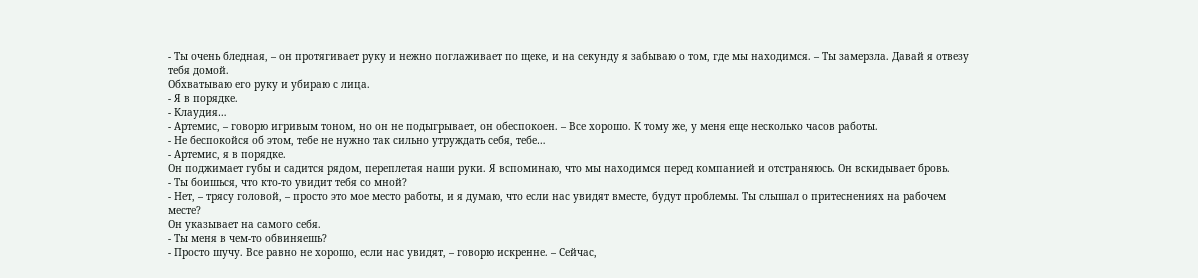- Ты очень бледная, – он протягивает руку и нежно поглаживает по щеке, и на секунду я забываю о том, где мы находимся. – Ты замерзла. Давай я отвезу тебя домой.
Обхватываю его руку и убираю с лица.
- Я в порядке.
- Клаудия…
- Артемис, – говорю игривым тоном, но он не подыгрывает, он обеспокоен. – Все хорошо. К тому же, у меня еще несколько часов работы.
- Не беспокойся об этом, тебе не нужно так сильно утруждать себя, тебе…
- Артемис, я в порядке.
Он поджимает губы и садится рядом, переплетая наши руки. Я вспоминаю, что мы находимся перед компанией и отстраняюсь. Он вскидывает бровь.
- Ты боишься, что кто-то увидит тебя со мной?
- Нет, – трясу головой, – просто это мое место работы, и я думаю, что если нас увидят вместе, будут проблемы. Ты слышал о притеснениях на рабочем месте?
Он указывает на самого себя.
- Ты меня в чем-то обвиняешь?
- Просто шучу. Все равно не хорошо, если нас увидят, – говорю искренне. – Сейчас,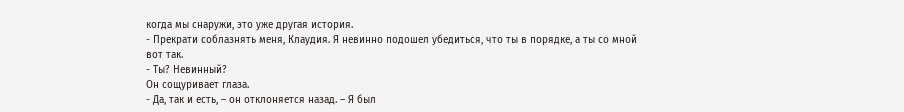когда мы снаружи, это уже другая история.
- Прекрати соблазнять меня, Клаудия. Я невинно подошел убедиться, что ты в порядке, а ты со мной вот так.
- Ты? Невинный?
Он сощуривает глаза.
- Да, так и есть, – он отклоняется назад. – Я был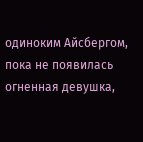одиноким Айсбергом, пока не появилась огненная девушка,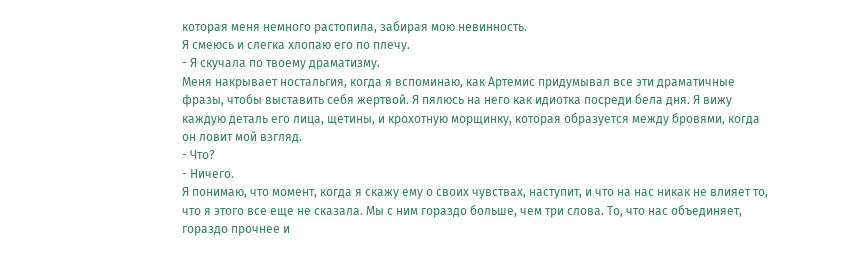которая меня немного растопила, забирая мою невинность.
Я смеюсь и слегка хлопаю его по плечу.
- Я скучала по твоему драматизму.
Меня накрывает ностальгия, когда я вспоминаю, как Артемис придумывал все эти драматичные фразы, чтобы выставить себя жертвой. Я пялюсь на него как идиотка посреди бела дня. Я вижу каждую деталь его лица, щетины, и крохотную морщинку, которая образуется между бровями, когда он ловит мой взгляд.
- Что?
- Ничего.
Я понимаю, что момент, когда я скажу ему о своих чувствах, наступит, и что на нас никак не влияет то, что я этого все еще не сказала. Мы с ним гораздо больше, чем три слова. То, что нас объединяет, гораздо прочнее и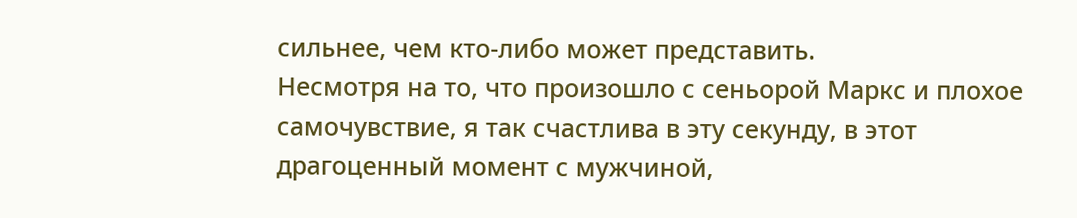сильнее, чем кто-либо может представить.
Несмотря на то, что произошло с сеньорой Маркс и плохое самочувствие, я так счастлива в эту секунду, в этот драгоценный момент с мужчиной,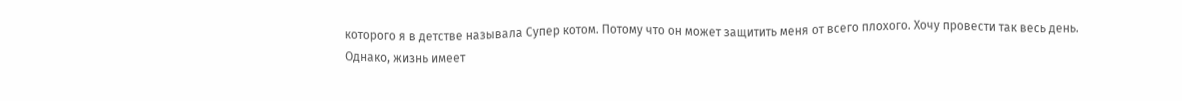которого я в детстве называла Супер котом. Потому что он может защитить меня от всего плохого. Хочу провести так весь день.
Однако, жизнь имеет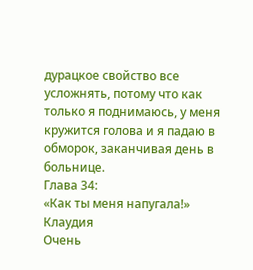дурацкое свойство все усложнять, потому что как только я поднимаюсь, у меня кружится голова и я падаю в обморок, заканчивая день в больнице.
Глава 34:
«Как ты меня напугала!»
Клаудия
Очень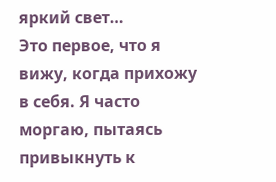яркий свет…
Это первое, что я вижу, когда прихожу в себя. Я часто моргаю, пытаясь привыкнуть к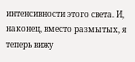интенсивности этого света. И, наконец, вместо размытых, я теперь вижу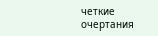четкие очертания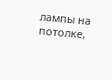лампы на потолке,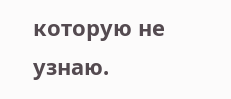которую не узнаю.